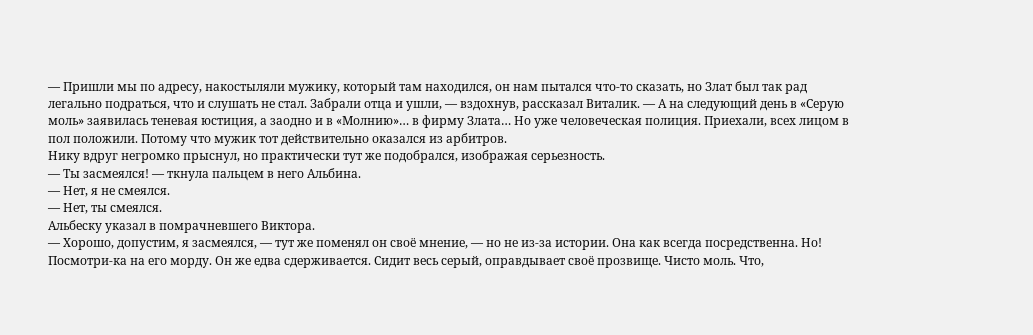— Пришли мы по адресу, накостыляли мужику, который там находился, он нам пытался что-то сказать, но Злат был так рад легально подраться, что и слушать не стал. Забрали отца и ушли, — вздохнув, рассказал Виталик. — А на следующий день в «Серую моль» заявилась теневая юстиция, а заодно и в «Молнию»… в фирму Злата… Но уже человеческая полиция. Приехали, всех лицом в пол положили. Потому что мужик тот действительно оказался из арбитров.
Нику вдруг негромко прыснул, но практически тут же подобрался, изображая серьезность.
— Ты засмеялся! — ткнула пальцем в него Альбина.
— Нет, я не смеялся.
— Нет, ты смеялся.
Альбеску указал в помрачневшего Виктора.
— Хорошо, допустим, я засмеялся, — тут же поменял он своё мнение, — но не из-за истории. Она как всегда посредственна. Но! Посмотри-ка на его морду. Он же едва сдерживается. Сидит весь серый, оправдывает своё прозвище. Чисто моль. Что,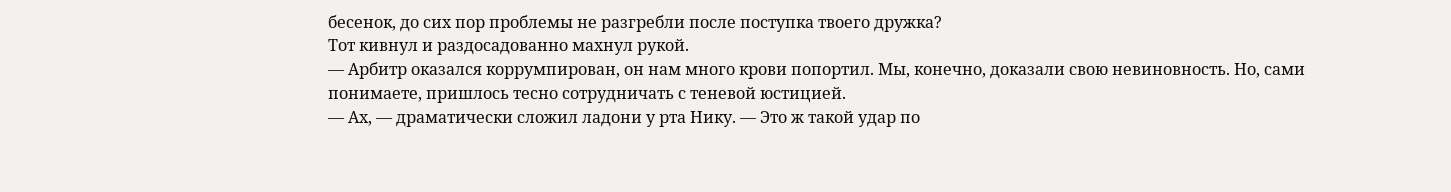бесенок, до сих пор проблемы не разгребли после поступка твоего дружка?
Тот кивнул и раздосадованно махнул рукой.
— Арбитр оказался коррумпирован, он нам много крови попортил. Мы, конечно, доказали свою невиновность. Но, сами понимаете, пришлось тесно сотрудничать с теневой юстицией.
— Ах, — драматически сложил ладони у рта Нику. — Это ж такой удар по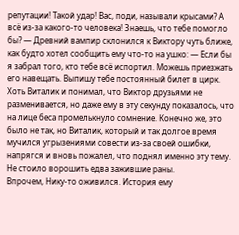репутации! Такой удар! Вас, поди, называли крысами? А всё из-за какого-то человека! Знаешь, что тебе помогло бы? — Древний вампир склонился к Виктору чуть ближе, как будто хотел сообщить ему что-то на ушко: — Если бы я забрал того, кто тебе всё испортил. Можешь приезжать его навещать. Выпишу тебе постоянный билет в цирк.
Хоть Виталик и понимал, что Виктор друзьями не разменивается, но даже ему в эту секунду показалось, что на лице беса промелькнуло сомнение. Конечно же, это было не так, но Виталик, который и так долгое время мучился угрызениями совести из-за своей ошибки, напрягся и вновь пожалел, что поднял именно эту тему.
Не стоило ворошить едва зажившие раны.
Впрочем, Нику-то оживился. История ему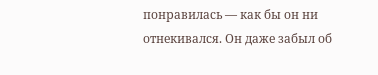понравилась — как бы он ни отнекивался. Он даже забыл об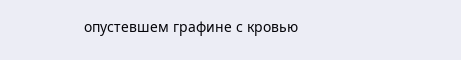опустевшем графине с кровью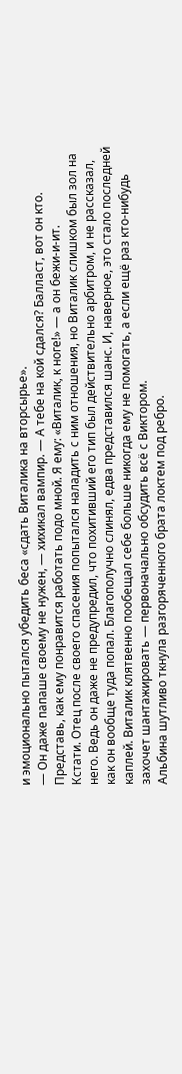и эмоционально пытался убедить беса «сдать Виталика на вторсырье».
— Он даже папаше своему не нужен, — хихикал вампир. — А тебе на кой сдался? Балласт, вот он кто. Представь, как ему понравится работать подо мной. Я ему: «Виталик, к ноге!» — а он бежи-и-ит.
Кстати. Отец после своего спасения попытался наладить с ним отношения, но Виталик слишком был зол на него. Ведь он даже не предупредил, что похитивший его тип был действительно арбитром, и не рассказал, как он вообще туда попал. Благополучно слинял, едва представился шанс. И, наверное, это стало последней каплей. Виталик клятвенно пообещал себе больше никогда ему не помогать, а если ещё раз кто-нибудь захочет шантажировать — первоначально обсудить всё с Виктором.
Альбина шутливо ткнула разгоряченного брата локтем под ребро.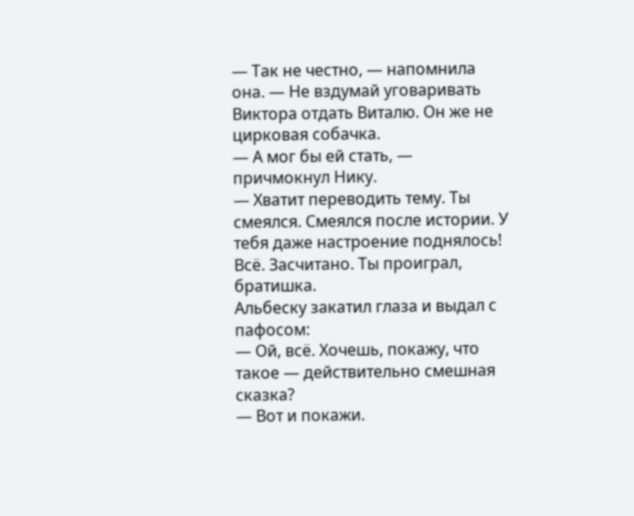— Так не честно, — напомнила она. — Не вздумай уговаривать Виктора отдать Виталю. Он же не цирковая собачка.
— А мог бы ей стать, — причмокнул Нику.
— Хватит переводить тему. Ты смеялся. Смеялся после истории. У тебя даже настроение поднялось! Всё. Засчитано. Ты проиграл, братишка.
Альбеску закатил глаза и выдал с пафосом:
— Ой, всё. Хочешь, покажу, что такое — действительно смешная сказка?
— Вот и покажи.